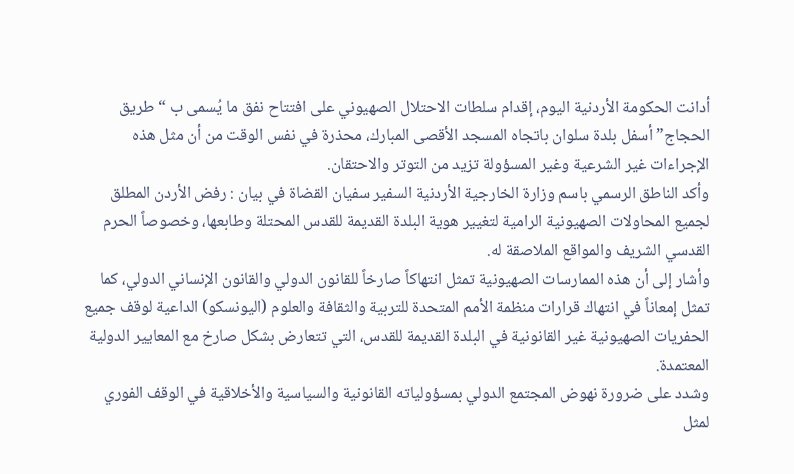أدانت الحكومة الأردنية اليوم، إقدام سلطات الاحتلال الصهيوني على افتتاح نفق ما يُسمى ب “طريق الحجاج” أسفل بلدة سلوان باتجاه المسجد الأقصى المبارك، محذرة في نفس الوقت من أن مثل هذه الإجراءات غير الشرعية وغير المسؤولة تزيد من التوتر والاحتقان.
وأكد الناطق الرسمي باسم وزارة الخارجية الأردنية السفير سفيان القضاة في بيان : رفض الأردن المطلق لجميع المحاولات الصهيونية الرامية لتغيير هوية البلدة القديمة للقدس المحتلة وطابعها، وخصوصاً الحرم القدسي الشريف والمواقع الملاصقة له.
وأشار إلى أن هذه الممارسات الصهيونية تمثل انتهاكاً صارخاً للقانون الدولي والقانون الإنساني الدولي، كما تمثل إمعاناً في انتهاك قرارات منظمة الأمم المتحدة للتربية والثقافة والعلوم (اليونسكو) الداعية لوقف جميع الحفريات الصهيونية غير القانونية في البلدة القديمة للقدس، التي تتعارض بشكل صارخ مع المعايير الدولية المعتمدة.
وشدد على ضرورة نهوض المجتمع الدولي بمسؤولياته القانونية والسياسية والأخلاقية في الوقف الفوري لمثل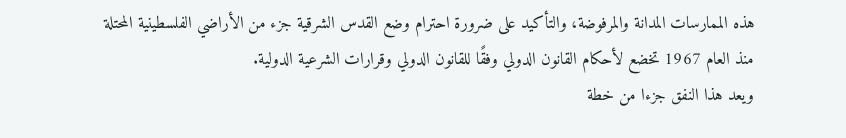هذه الممارسات المدانة والمرفوضة، والتأكيد على ضرورة احترام وضع القدس الشرقية جزء من الأراضي الفلسطينية المحتلة منذ العام 1967 تخضع لأحكام القانون الدولي وفقًا للقانون الدولي وقرارات الشرعية الدولية.
ويعد هذا النفق جزءا من خطة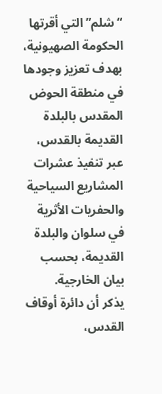“شلم” التي أقرتها الحكومة الصهيونية، بهدف تعزيز وجودها في منطقة الحوض المقدس بالبلدة القديمة بالقدس، عبر تنفيذ عشرات المشاريع السياحية والحفريات الأثرية في سلوان والبلدة القديمة، بحسب بيان الخارجية.
يذكر أن دائرة أوقاف القدس،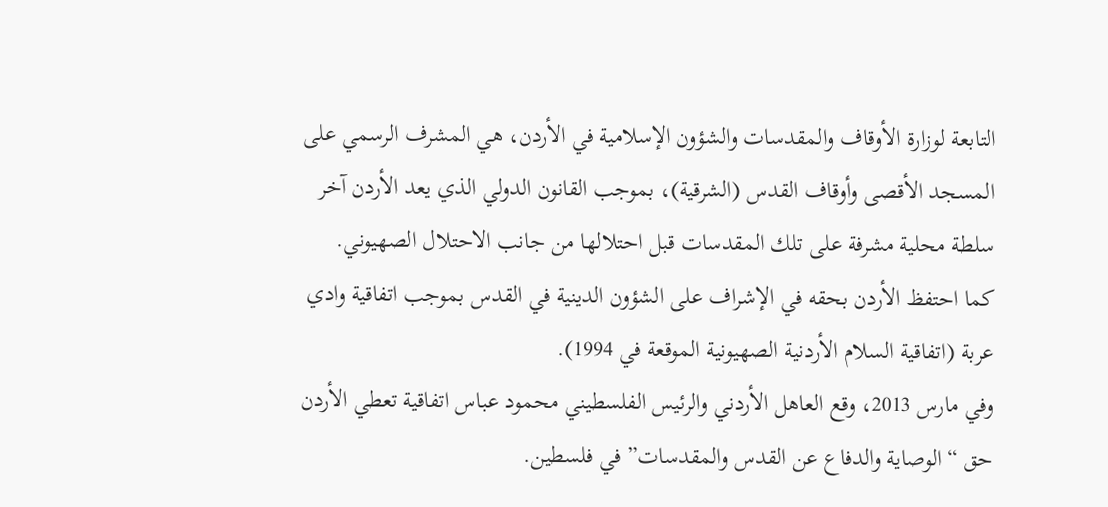التابعة لوزارة الأوقاف والمقدسات والشؤون الإسلامية في الأردن، هي المشرف الرسمي على المسجد الأقصى وأوقاف القدس (الشرقية)، بموجب القانون الدولي الذي يعد الأردن آخر سلطة محلية مشرفة على تلك المقدسات قبل احتلالها من جانب الاحتلال الصهيوني.
كما احتفظ الأردن بحقه في الإشراف على الشؤون الدينية في القدس بموجب اتفاقية وادي عربة (اتفاقية السلام الأردنية الصهيونية الموقعة في 1994).
وفي مارس 2013، وقع العاهل الأردني والرئيس الفلسطيني محمود عباس اتفاقية تعطي الأردن حق “الوصاية والدفاع عن القدس والمقدسات” في فلسطين.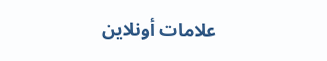علامات أونلاين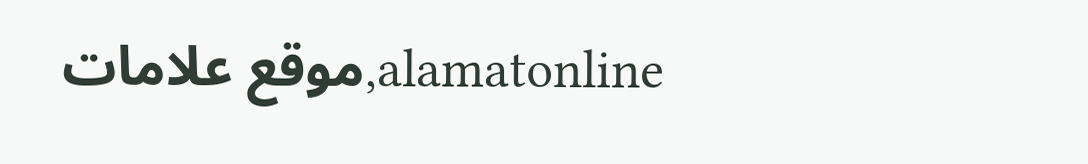alamatonline,موقع علامات